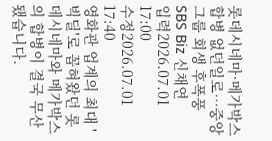롯데시네마·메가박스 합병 없던일로…중앙그룹 회생 후폭풍
SBS Biz 신채연
입력2026.07.01 17:00
수정2026.07.01 17:40
영화관 업계의 최대 '빅딜'로 꼽혀왔던 롯데시네마와 메가박스의 합병이 결국 무산됐습니다.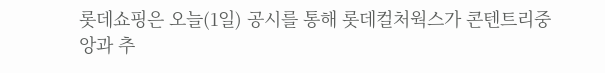롯데쇼핑은 오늘(1일) 공시를 통해 롯데컬처웍스가 콘텐트리중앙과 추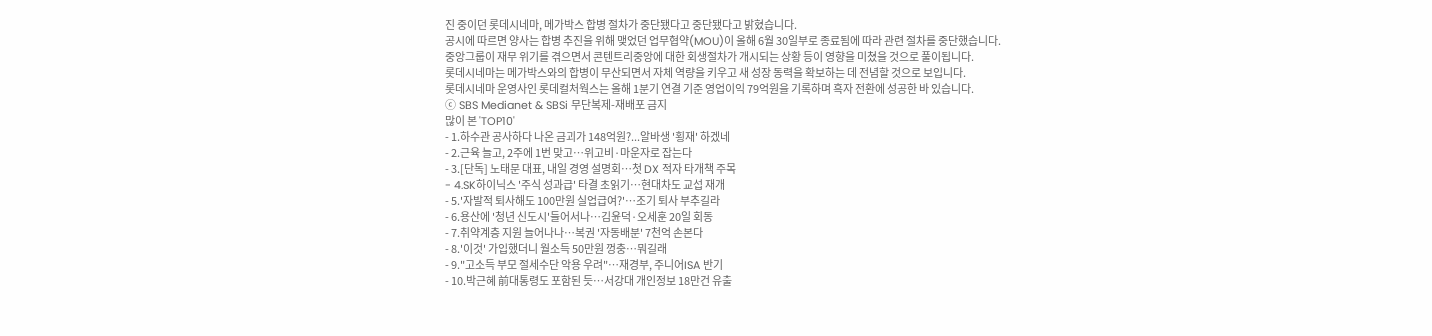진 중이던 롯데시네마, 메가박스 합병 절차가 중단됐다고 중단됐다고 밝혔습니다.
공시에 따르면 양사는 합병 추진을 위해 맺었던 업무협약(MOU)이 올해 6월 30일부로 종료됨에 따라 관련 절차를 중단했습니다.
중앙그룹이 재무 위기를 겪으면서 콘텐트리중앙에 대한 회생절차가 개시되는 상황 등이 영향을 미쳤을 것으로 풀이됩니다.
롯데시네마는 메가박스와의 합병이 무산되면서 자체 역량을 키우고 새 성장 동력을 확보하는 데 전념할 것으로 보입니다.
롯데시네마 운영사인 롯데컬처웍스는 올해 1분기 연결 기준 영업이익 79억원을 기록하며 흑자 전환에 성공한 바 있습니다.
ⓒ SBS Medianet & SBSi 무단복제-재배포 금지
많이 본 'TOP10'
- 1.하수관 공사하다 나온 금괴가 148억원?...알바생 '횡재' 하겠네
- 2.근육 늘고, 2주에 1번 맞고…위고비·마운자로 잡는다
- 3.[단독] 노태문 대표, 내일 경영 설명회…첫 DX 적자 타개책 주목
- 4.SK하이닉스 '주식 성과급' 타결 초읽기…현대차도 교섭 재개
- 5.'자발적 퇴사해도 100만원 실업급여?'…조기 퇴사 부추길라
- 6.용산에 '청년 신도시'들어서나…김윤덕·오세훈 20일 회동
- 7.취약계층 지원 늘어나나…복권 '자동배분' 7천억 손본다
- 8.'이것' 가입했더니 월소득 50만원 껑충…뭐길래
- 9."고소득 부모 절세수단 악용 우려"…재경부, 주니어ISA 반기
- 10.박근혜 前대통령도 포함된 듯…서강대 개인정보 18만건 유출